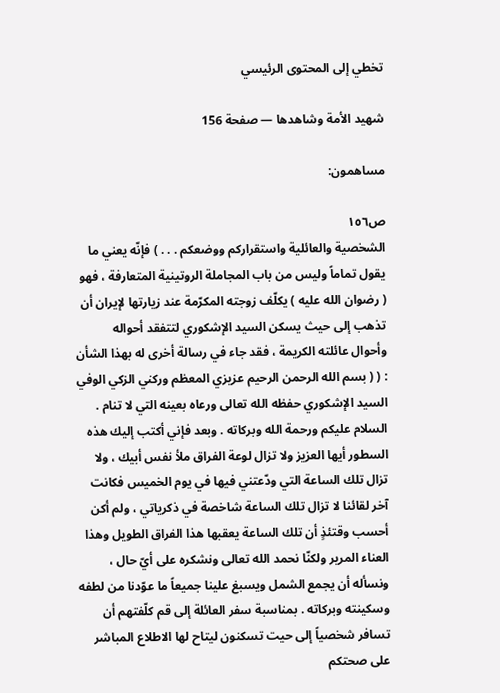تخطي إلى المحتوى الرئيسي

شهيد الأمة وشاهدها — صفحة 156

مساهمون:

ص١٥٦
الشخصية والعائلية واستقراركم ووضعكم . . . ) فإنّه يعني ما يقول تماماً وليس من باب المجاملة الروتينية المتعارفة ، فهو ( رضوان الله عليه ) يكلّف زوجته المكرّمة عند زيارتها لإيران أن تذهب إلى حيث يسكن السيد الإشكوري لتتفقد أحواله وأحوال عائلته الكريمة ، فقد جاء في رسالة أخرى له بهذا الشأن : ( ( بسم الله الرحمن الرحيم عزيزي المعظم وركني الزكي الوفي السيد الإشكوري حفظه الله تعالى ورعاه بعينه التي لا تنام . السلام عليكم ورحمة الله وبركاته . وبعد فإني أكتب إليك هذه السطور أيها العزيز ولا تزال لوعة الفراق ملأ نفس أبيك ، ولا تزال تلك الساعة التي ودّعتني فيها في يوم الخميس فكانت آخر لقائنا لا تزال تلك الساعة شاخصة في ذكرياتي ، ولم أكن أحسب وقتئذٍ أن تلك الساعة يعقبها هذا الفراق الطويل وهذا العناء المرير ولكنّا نحمد الله تعالى ونشكره على أيّ حال ، ونسأله أن يجمع الشمل ويسبغ علينا جميعاً ما عوّدنا من لطفه وسكينته وبركاته . بمناسبة سفر العائلة إلى قم كلّفتهم أن تسافر شخصياً إلى حيت تسكنون ليتاح لها الاطلاع المباشر على صحتكم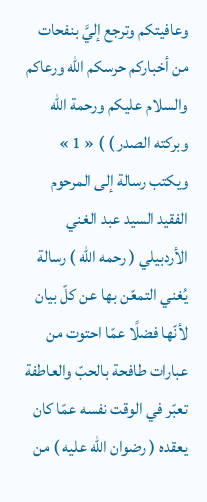وعافيتكم وترجع إليَّ بنفحات من أخباركم حرسكم الله ورعاكم والسلام عليكم ورحمة الله وبركته الصدر ) ) « 1 » ويكتب رسالة إلى المرحوم الفقيد السيد عبد الغني الأردبيلي ( رحمه الله ) رسالة يُغني التمعّن بها عن كلّ بيان لأنّها فضلًا عمّا احتوت من عبارات طافحة بالحبّ والعاطفة تعبّر في الوقت نفسه عمّا كان يعقده ( رضوان الله عليه ) من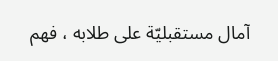آمال مستقبليّة على طلابه ، فهم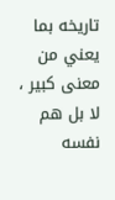تاريخه بما يعني من معنى كبير ، لا بل هم نفسه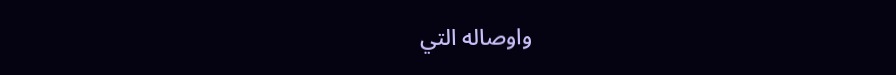واوصاله التي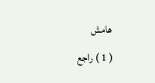هامش
( 1 ) راجع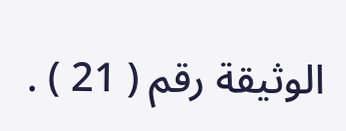الوثيقة رقم ( 21 ) .